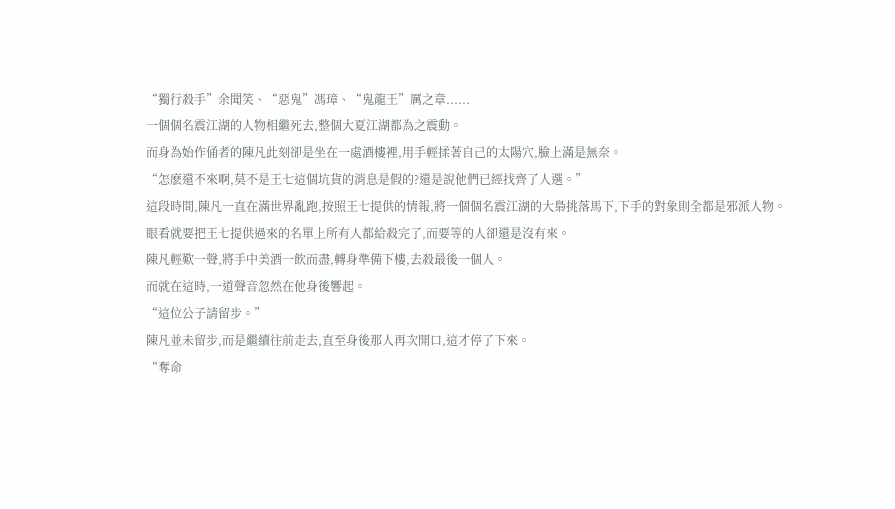“獨行殺手”余聞笑、“惡鬼”馮璋、“鬼龍王”厲之章......
一個個名震江湖的人物相繼死去,整個大夏江湖都為之震動。
而身為始作俑者的陳凡此刻卻是坐在一處酒樓裡,用手輕揉著自己的太陽穴,臉上滿是無奈。
“怎麽還不來啊,莫不是王七這個坑貨的消息是假的?還是說他們已經找齊了人選。”
這段時間,陳凡一直在滿世界亂跑,按照王七提供的情報,將一個個名震江湖的大梟挑落馬下,下手的對象則全都是邪派人物。
眼看就要把王七提供過來的名單上所有人都給殺完了,而要等的人卻還是沒有來。
陳凡輕歎一聲,將手中美酒一飲而盡,轉身準備下樓,去殺最後一個人。
而就在這時,一道聲音忽然在他身後響起。
“這位公子請留步。”
陳凡並未留步,而是繼續往前走去,直至身後那人再次開口,這才停了下來。
“奪命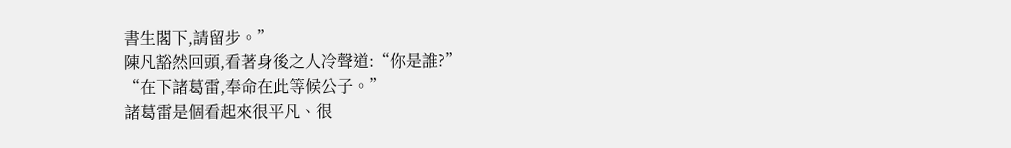書生閣下,請留步。”
陳凡豁然回頭,看著身後之人冷聲道:“你是誰?”
“在下諸葛雷,奉命在此等候公子。”
諸葛雷是個看起來很平凡、很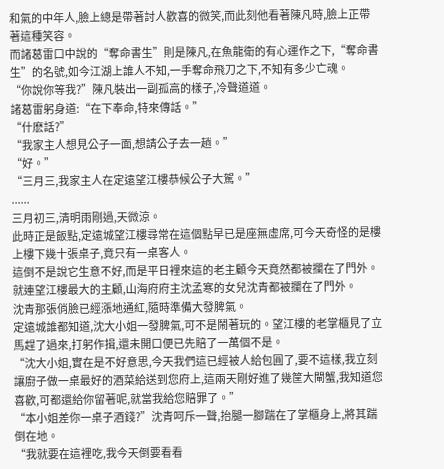和氣的中年人,臉上總是帶著討人歡喜的微笑,而此刻他看著陳凡時,臉上正帶著這種笑容。
而諸葛雷口中說的“奪命書生”則是陳凡,在魚龍衛的有心運作之下,“奪命書生”的名號,如今江湖上誰人不知,一手奪命飛刀之下,不知有多少亡魂。
“你說你等我?”陳凡裝出一副孤高的樣子,冷聲道道。
諸葛雷躬身道:“在下奉命,特來傳話。”
“什麽話?”
“我家主人想見公子一面,想請公子去一趟。”
“好。”
“三月三,我家主人在定遠望江樓恭候公子大駕。”
......
三月初三,清明雨剛過,天微涼。
此時正是飯點,定遠城望江樓尋常在這個點早已是座無虛席,可今天奇怪的是樓上樓下幾十張桌子,竟只有一桌客人。
這倒不是說它生意不好,而是平日裡來這的老主顧今天竟然都被攔在了門外。
就連望江樓最大的主顧,山海府府主沈孟寒的女兒沈青都被攔在了門外。
沈青那張俏臉已經漲地通紅,隨時準備大發脾氣。
定遠城誰都知道,沈大小姐一發脾氣,可不是鬧著玩的。望江樓的老掌櫃見了立馬趕了過來,打躬作揖,還未開口便已先賠了一萬個不是。
“沈大小姐,實在是不好意思,今天我們這已經被人給包圓了,要不這樣,我立刻讓廚子做一桌最好的酒菜給送到您府上,這兩天剛好進了幾筐大閘蟹,我知道您喜歡,可都還給你留著呢,就當我給您賠罪了。”
“本小姐差你一桌子酒錢?”沈青呵斥一聲,抬腿一腳踹在了掌櫃身上,將其踹倒在地。
“我就要在這裡吃,我今天倒要看看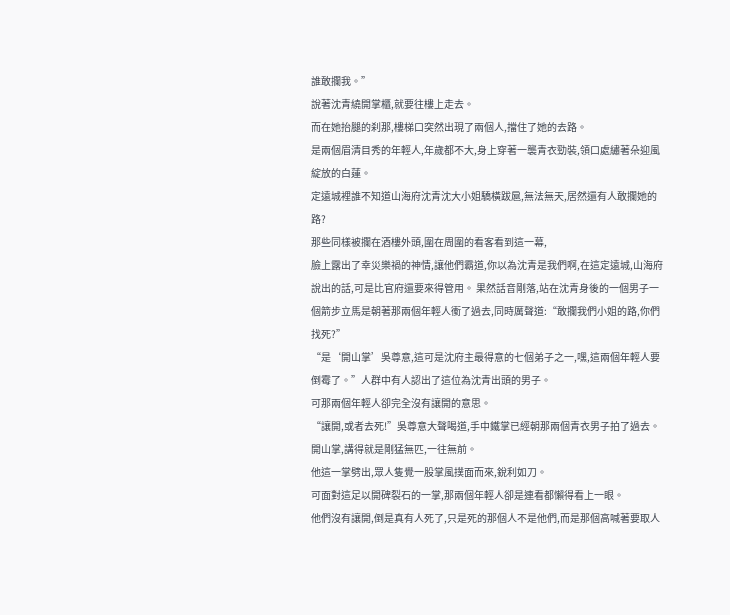誰敢攔我。”
說著沈青繞開掌櫃,就要往樓上走去。
而在她抬腿的刹那,樓梯口突然出現了兩個人,擋住了她的去路。
是兩個眉清目秀的年輕人,年歲都不大,身上穿著一襲青衣勁裝,領口處繡著朵迎風綻放的白蓮。
定遠城裡誰不知道山海府沈青沈大小姐驕橫跋扈,無法無天,居然還有人敢攔她的路?
那些同樣被攔在酒樓外頭,圍在周圍的看客看到這一幕,
臉上露出了幸災樂禍的神情,讓他們霸道,你以為沈青是我們啊,在這定遠城,山海府說出的話,可是比官府還要來得管用。 果然話音剛落,站在沈青身後的一個男子一個箭步立馬是朝著那兩個年輕人衝了過去,同時厲聲道:“敢攔我們小姐的路,你們找死?”
“是‘開山掌’吳尊意,這可是沈府主最得意的七個弟子之一,嘿,這兩個年輕人要倒霉了。”人群中有人認出了這位為沈青出頭的男子。
可那兩個年輕人卻完全沒有讓開的意思。
“讓開,或者去死!”吳尊意大聲喝道,手中鐵掌已經朝那兩個青衣男子拍了過去。
開山掌,講得就是剛猛無匹,一往無前。
他這一掌劈出,眾人隻覺一股掌風撲面而來,銳利如刀。
可面對這足以開碑裂石的一掌,那兩個年輕人卻是連看都懶得看上一眼。
他們沒有讓開,倒是真有人死了,只是死的那個人不是他們,而是那個高喊著要取人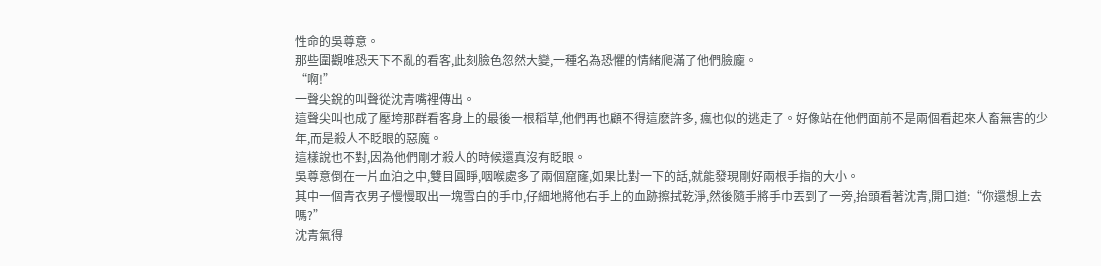性命的吳尊意。
那些圍觀唯恐天下不亂的看客,此刻臉色忽然大變,一種名為恐懼的情緒爬滿了他們臉龐。
“啊!”
一聲尖銳的叫聲從沈青嘴裡傳出。
這聲尖叫也成了壓垮那群看客身上的最後一根稻草,他們再也顧不得這麽許多, 瘋也似的逃走了。好像站在他們面前不是兩個看起來人畜無害的少年,而是殺人不眨眼的惡魔。
這樣說也不對,因為他們剛才殺人的時候還真沒有眨眼。
吳尊意倒在一片血泊之中,雙目圓睜,咽喉處多了兩個窟窿,如果比對一下的話,就能發現剛好兩根手指的大小。
其中一個青衣男子慢慢取出一塊雪白的手巾,仔細地將他右手上的血跡擦拭乾淨,然後隨手將手巾丟到了一旁,抬頭看著沈青,開口道:“你還想上去嗎?”
沈青氣得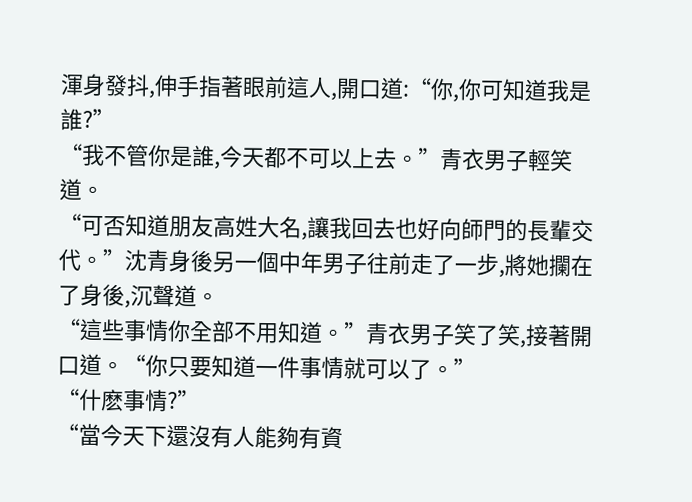渾身發抖,伸手指著眼前這人,開口道:“你,你可知道我是誰?”
“我不管你是誰,今天都不可以上去。”青衣男子輕笑道。
“可否知道朋友高姓大名,讓我回去也好向師門的長輩交代。”沈青身後另一個中年男子往前走了一步,將她攔在了身後,沉聲道。
“這些事情你全部不用知道。”青衣男子笑了笑,接著開口道。“你只要知道一件事情就可以了。”
“什麽事情?”
“當今天下還沒有人能夠有資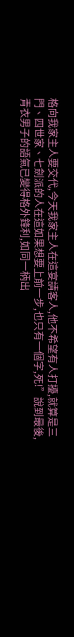格向我家主人要交代,今天我家主人在這宴請客人,他不希望有人打擾,就算是三門、四世家、七劍派的人在這如果想要上前一步,也只有一個字,死!”說到最後,青衣男子的語氣已變得格外鋒利,如同一柄出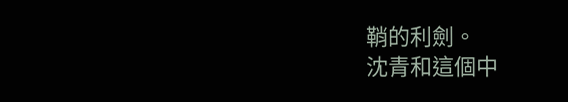鞘的利劍。
沈青和這個中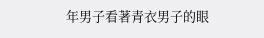年男子看著青衣男子的眼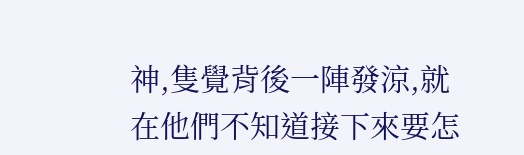神,隻覺背後一陣發涼,就在他們不知道接下來要怎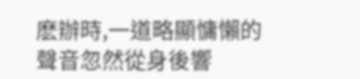麽辦時,一道略顯慵懶的聲音忽然從身後響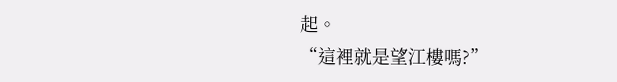起。
“這裡就是望江樓嗎?”